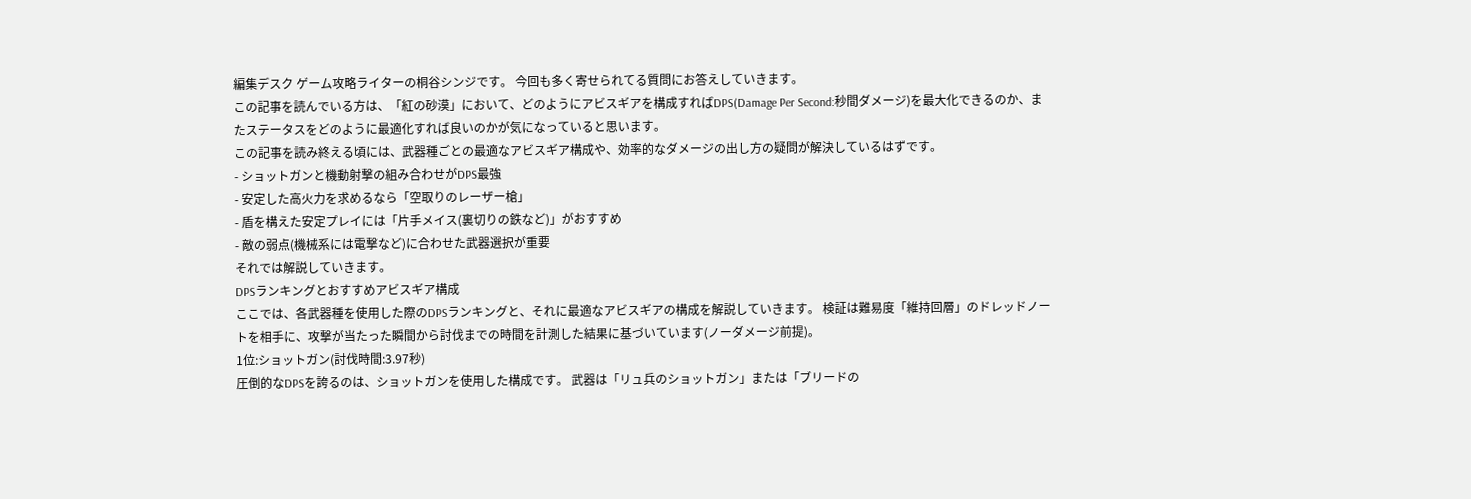編集デスク ゲーム攻略ライターの桐谷シンジです。 今回も多く寄せられてる質問にお答えしていきます。
この記事を読んでいる方は、「紅の砂漠」において、どのようにアビスギアを構成すればDPS(Damage Per Second:秒間ダメージ)を最大化できるのか、またステータスをどのように最適化すれば良いのかが気になっていると思います。
この記事を読み終える頃には、武器種ごとの最適なアビスギア構成や、効率的なダメージの出し方の疑問が解決しているはずです。
- ショットガンと機動射撃の組み合わせがDPS最強
- 安定した高火力を求めるなら「空取りのレーザー槍」
- 盾を構えた安定プレイには「片手メイス(裏切りの鉄など)」がおすすめ
- 敵の弱点(機械系には電撃など)に合わせた武器選択が重要
それでは解説していきます。
DPSランキングとおすすめアビスギア構成
ここでは、各武器種を使用した際のDPSランキングと、それに最適なアビスギアの構成を解説していきます。 検証は難易度「維持回層」のドレッドノートを相手に、攻撃が当たった瞬間から討伐までの時間を計測した結果に基づいています(ノーダメージ前提)。
1位:ショットガン(討伐時間:3.97秒)
圧倒的なDPSを誇るのは、ショットガンを使用した構成です。 武器は「リュ兵のショットガン」または「ブリードの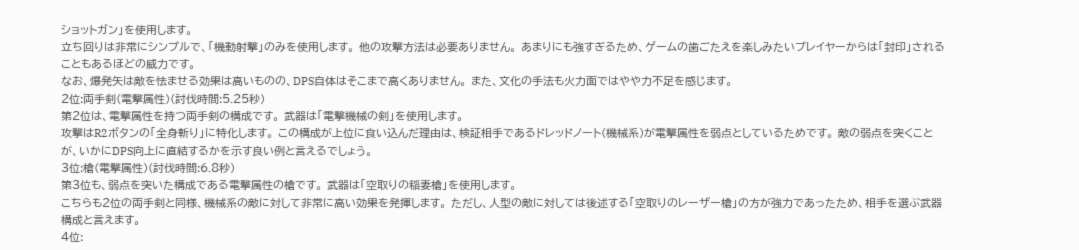ショットガン」を使用します。
立ち回りは非常にシンプルで、「機動射撃」のみを使用します。 他の攻撃方法は必要ありません。 あまりにも強すぎるため、ゲームの歯ごたえを楽しみたいプレイヤーからは「封印」されることもあるほどの威力です。
なお、爆発矢は敵を怯ませる効果は高いものの、DPS自体はそこまで高くありません。 また、文化の手法も火力面ではやや力不足を感じます。
2位:両手剣(電撃属性)(討伐時間:5.25秒)
第2位は、電撃属性を持つ両手剣の構成です。 武器は「電撃機械の剣」を使用します。
攻撃はR2ボタンの「全身斬り」に特化します。 この構成が上位に食い込んだ理由は、検証相手であるドレッドノート(機械系)が電撃属性を弱点としているためです。 敵の弱点を突くことが、いかにDPS向上に直結するかを示す良い例と言えるでしょう。
3位:槍(電撃属性)(討伐時間:6.8秒)
第3位も、弱点を突いた構成である電撃属性の槍です。 武器は「空取りの稲妻槍」を使用します。
こちらも2位の両手剣と同様、機械系の敵に対して非常に高い効果を発揮します。 ただし、人型の敵に対しては後述する「空取りのレーザー槍」の方が強力であったため、相手を選ぶ武器構成と言えます。
4位: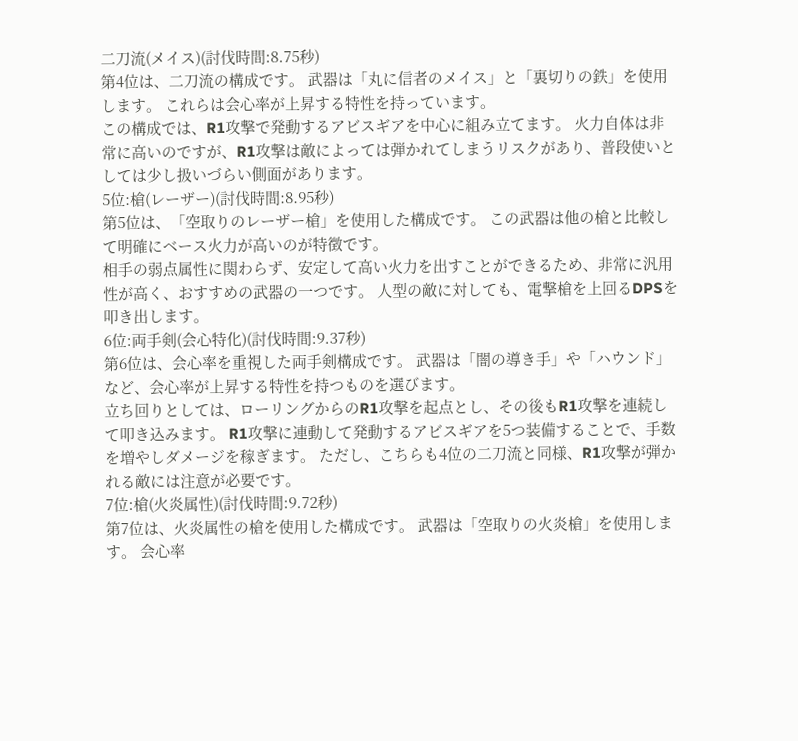二刀流(メイス)(討伐時間:8.75秒)
第4位は、二刀流の構成です。 武器は「丸に信者のメイス」と「裏切りの鉄」を使用します。 これらは会心率が上昇する特性を持っています。
この構成では、R1攻撃で発動するアビスギアを中心に組み立てます。 火力自体は非常に高いのですが、R1攻撃は敵によっては弾かれてしまうリスクがあり、普段使いとしては少し扱いづらい側面があります。
5位:槍(レーザー)(討伐時間:8.95秒)
第5位は、「空取りのレーザー槍」を使用した構成です。 この武器は他の槍と比較して明確にベース火力が高いのが特徴です。
相手の弱点属性に関わらず、安定して高い火力を出すことができるため、非常に汎用性が高く、おすすめの武器の一つです。 人型の敵に対しても、電撃槍を上回るDPSを叩き出します。
6位:両手剣(会心特化)(討伐時間:9.37秒)
第6位は、会心率を重視した両手剣構成です。 武器は「闇の導き手」や「ハウンド」など、会心率が上昇する特性を持つものを選びます。
立ち回りとしては、ローリングからのR1攻撃を起点とし、その後もR1攻撃を連続して叩き込みます。 R1攻撃に連動して発動するアビスギアを5つ装備することで、手数を増やしダメージを稼ぎます。 ただし、こちらも4位の二刀流と同様、R1攻撃が弾かれる敵には注意が必要です。
7位:槍(火炎属性)(討伐時間:9.72秒)
第7位は、火炎属性の槍を使用した構成です。 武器は「空取りの火炎槍」を使用します。 会心率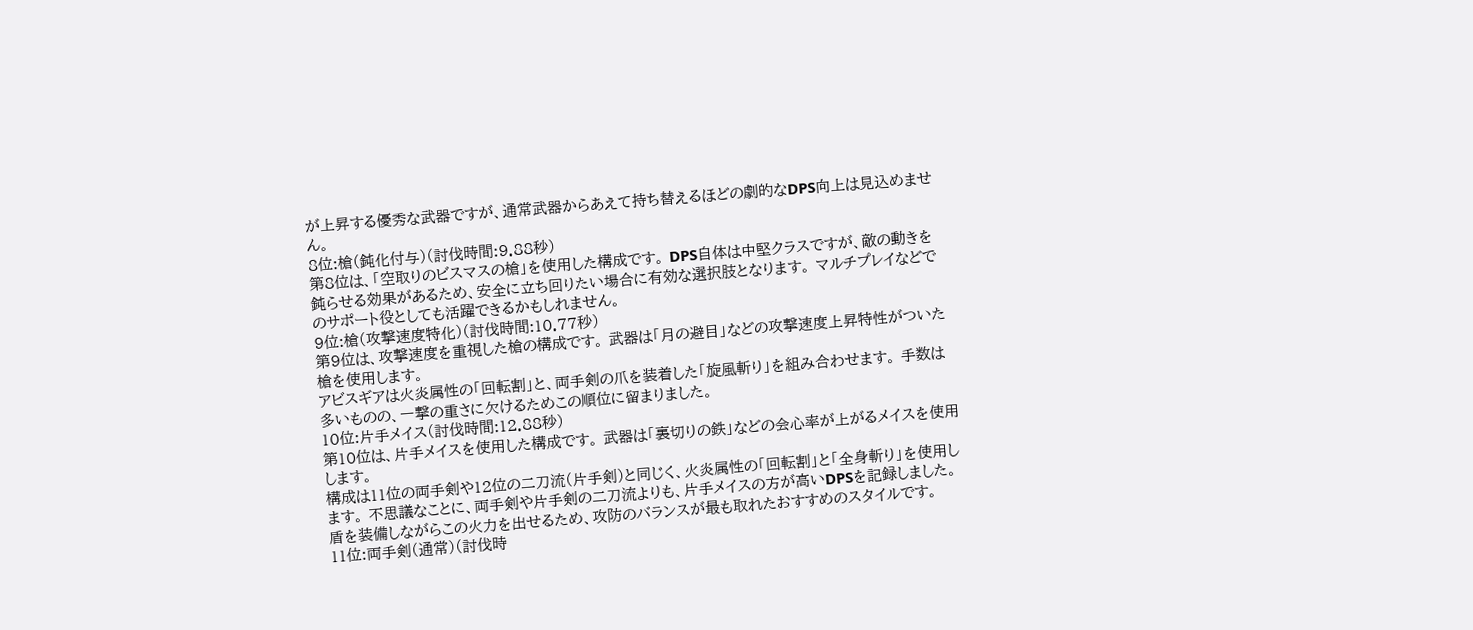が上昇する優秀な武器ですが、通常武器からあえて持ち替えるほどの劇的なDPS向上は見込めません。
8位:槍(鈍化付与)(討伐時間:9.88秒)
第8位は、「空取りのビスマスの槍」を使用した構成です。 DPS自体は中堅クラスですが、敵の動きを鈍らせる効果があるため、安全に立ち回りたい場合に有効な選択肢となります。 マルチプレイなどでのサポート役としても活躍できるかもしれません。
9位:槍(攻撃速度特化)(討伐時間:10.77秒)
第9位は、攻撃速度を重視した槍の構成です。 武器は「月の避目」などの攻撃速度上昇特性がついた槍を使用します。
アビスギアは火炎属性の「回転割」と、両手剣の爪を装着した「旋風斬り」を組み合わせます。 手数は多いものの、一撃の重さに欠けるためこの順位に留まりました。
10位:片手メイス(討伐時間:12.88秒)
第10位は、片手メイスを使用した構成です。 武器は「裏切りの鉄」などの会心率が上がるメイスを使用します。
構成は11位の両手剣や12位の二刀流(片手剣)と同じく、火炎属性の「回転割」と「全身斬り」を使用します。 不思議なことに、両手剣や片手剣の二刀流よりも、片手メイスの方が高いDPSを記録しました。 盾を装備しながらこの火力を出せるため、攻防のバランスが最も取れたおすすめのスタイルです。
11位:両手剣(通常)(討伐時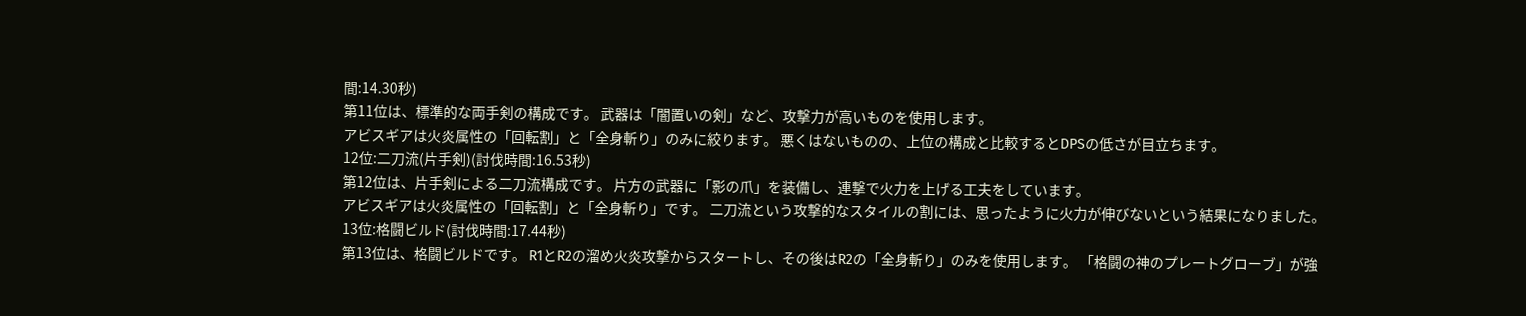間:14.30秒)
第11位は、標準的な両手剣の構成です。 武器は「闇置いの剣」など、攻撃力が高いものを使用します。
アビスギアは火炎属性の「回転割」と「全身斬り」のみに絞ります。 悪くはないものの、上位の構成と比較するとDPSの低さが目立ちます。
12位:二刀流(片手剣)(討伐時間:16.53秒)
第12位は、片手剣による二刀流構成です。 片方の武器に「影の爪」を装備し、連撃で火力を上げる工夫をしています。
アビスギアは火炎属性の「回転割」と「全身斬り」です。 二刀流という攻撃的なスタイルの割には、思ったように火力が伸びないという結果になりました。
13位:格闘ビルド(討伐時間:17.44秒)
第13位は、格闘ビルドです。 R1とR2の溜め火炎攻撃からスタートし、その後はR2の「全身斬り」のみを使用します。 「格闘の神のプレートグローブ」が強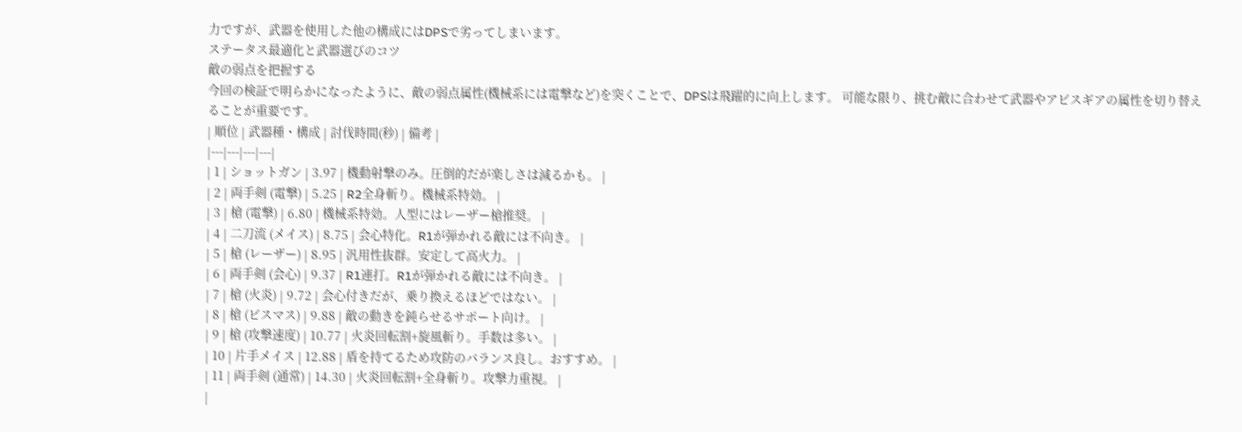力ですが、武器を使用した他の構成にはDPSで劣ってしまいます。
ステータス最適化と武器選びのコツ
敵の弱点を把握する
今回の検証で明らかになったように、敵の弱点属性(機械系には電撃など)を突くことで、DPSは飛躍的に向上します。 可能な限り、挑む敵に合わせて武器やアビスギアの属性を切り替えることが重要です。
| 順位 | 武器種・構成 | 討伐時間(秒) | 備考 |
|---|---|---|---|
| 1 | ショットガン | 3.97 | 機動射撃のみ。圧倒的だが楽しさは減るかも。 |
| 2 | 両手剣 (電撃) | 5.25 | R2全身斬り。機械系特効。 |
| 3 | 槍 (電撃) | 6.80 | 機械系特効。人型にはレーザー槍推奨。 |
| 4 | 二刀流 (メイス) | 8.75 | 会心特化。R1が弾かれる敵には不向き。 |
| 5 | 槍 (レーザー) | 8.95 | 汎用性抜群。安定して高火力。 |
| 6 | 両手剣 (会心) | 9.37 | R1連打。R1が弾かれる敵には不向き。 |
| 7 | 槍 (火炎) | 9.72 | 会心付きだが、乗り換えるほどではない。 |
| 8 | 槍 (ビスマス) | 9.88 | 敵の動きを鈍らせるサポート向け。 |
| 9 | 槍 (攻撃速度) | 10.77 | 火炎回転割+旋風斬り。手数は多い。 |
| 10 | 片手メイス | 12.88 | 盾を持てるため攻防のバランス良し。おすすめ。 |
| 11 | 両手剣 (通常) | 14.30 | 火炎回転割+全身斬り。攻撃力重視。 |
|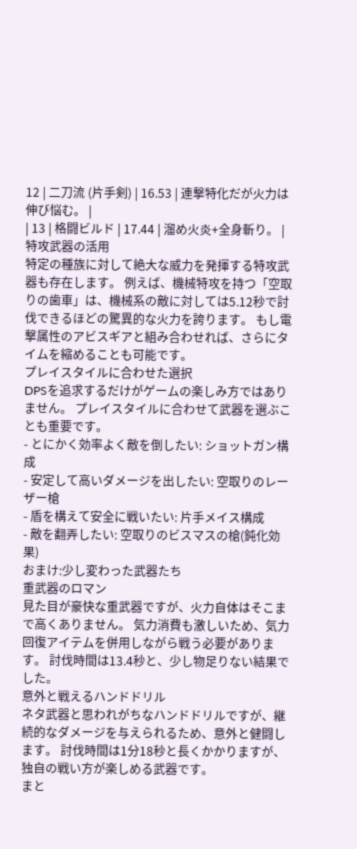12 | 二刀流 (片手剣) | 16.53 | 連撃特化だが火力は伸び悩む。 |
| 13 | 格闘ビルド | 17.44 | 溜め火炎+全身斬り。 |
特攻武器の活用
特定の種族に対して絶大な威力を発揮する特攻武器も存在します。 例えば、機械特攻を持つ「空取りの歯車」は、機械系の敵に対しては5.12秒で討伐できるほどの驚異的な火力を誇ります。 もし電撃属性のアビスギアと組み合わせれば、さらにタイムを縮めることも可能です。
プレイスタイルに合わせた選択
DPSを追求するだけがゲームの楽しみ方ではありません。 プレイスタイルに合わせて武器を選ぶことも重要です。
- とにかく効率よく敵を倒したい: ショットガン構成
- 安定して高いダメージを出したい: 空取りのレーザー槍
- 盾を構えて安全に戦いたい: 片手メイス構成
- 敵を翻弄したい: 空取りのビスマスの槍(鈍化効果)
おまけ:少し変わった武器たち
重武器のロマン
見た目が豪快な重武器ですが、火力自体はそこまで高くありません。 気力消費も激しいため、気力回復アイテムを併用しながら戦う必要があります。 討伐時間は13.4秒と、少し物足りない結果でした。
意外と戦えるハンドドリル
ネタ武器と思われがちなハンドドリルですが、継続的なダメージを与えられるため、意外と健闘します。 討伐時間は1分18秒と長くかかりますが、独自の戦い方が楽しめる武器です。
まと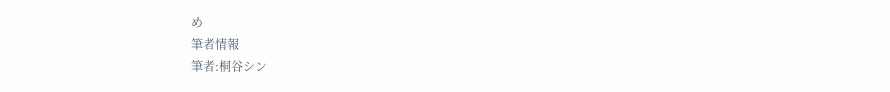め
筆者情報
筆者:桐谷シン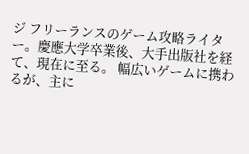ジ フリーランスのゲーム攻略ライター。慶應大学卒業後、大手出版社を経て、現在に至る。 幅広いゲームに携わるが、主に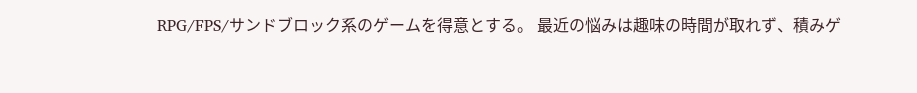RPG/FPS/サンドブロック系のゲームを得意とする。 最近の悩みは趣味の時間が取れず、積みゲ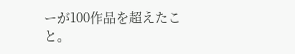ーが100作品を超えたこと。